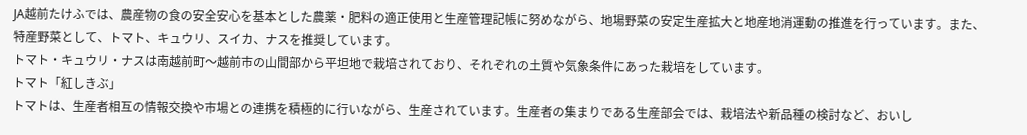JA越前たけふでは、農産物の食の安全安心を基本とした農薬・肥料の適正使用と生産管理記帳に努めながら、地場野菜の安定生産拡大と地産地消運動の推進を行っています。また、特産野菜として、トマト、キュウリ、スイカ、ナスを推奨しています。
トマト・キュウリ・ナスは南越前町〜越前市の山間部から平坦地で栽培されており、それぞれの土質や気象条件にあった栽培をしています。
トマト「紅しきぶ」
トマトは、生産者相互の情報交換や市場との連携を積極的に行いながら、生産されています。生産者の集まりである生産部会では、栽培法や新品種の検討など、おいし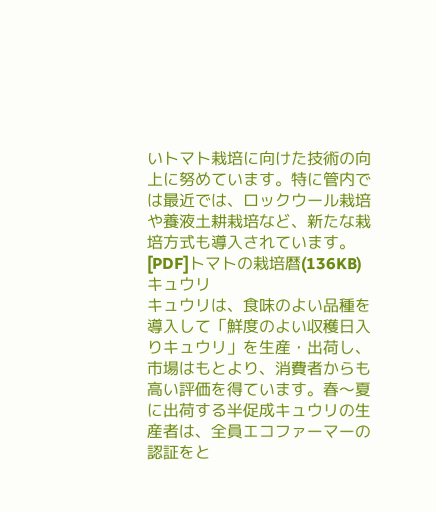いトマト栽培に向けた技術の向上に努めています。特に管内では最近では、ロックウール栽培や養液土耕栽培など、新たな栽培方式も導入されています。
[PDF]トマトの栽培暦(136KB)
キュウリ
キュウリは、食味のよい品種を導入して「鮮度のよい収穫日入りキュウリ」を生産・出荷し、市場はもとより、消費者からも高い評価を得ています。春〜夏に出荷する半促成キュウリの生産者は、全員エコファーマーの認証をと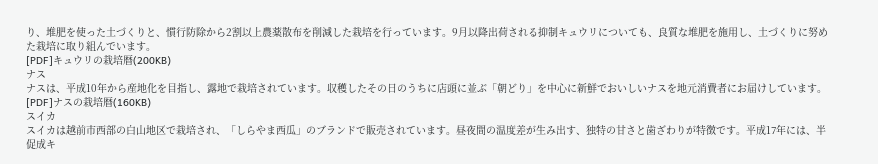り、堆肥を使った土づくりと、慣行防除から2割以上農薬散布を削減した栽培を行っています。9月以降出荷される抑制キュウリについても、良質な堆肥を施用し、土づくりに努めた栽培に取り組んでいます。
[PDF]キュウリの栽培暦(200KB)
ナス
ナスは、平成10年から産地化を目指し、露地で栽培されています。収穫したその日のうちに店頭に並ぶ「朝どり」を中心に新鮮でおいしいナスを地元消費者にお届けしています。
[PDF]ナスの栽培暦(160KB)
スイカ
スイカは越前市西部の白山地区で栽培され、「しらやま西瓜」のブランドで販売されています。昼夜間の温度差が生み出す、独特の甘さと歯ざわりが特徴です。平成17年には、半促成キ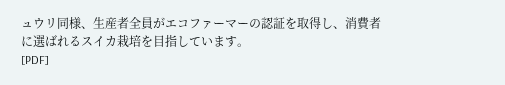ュウリ同様、生産者全員がエコファーマーの認証を取得し、消費者に選ばれるスイカ栽培を目指しています。
[PDF]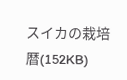スイカの栽培暦(152KB)